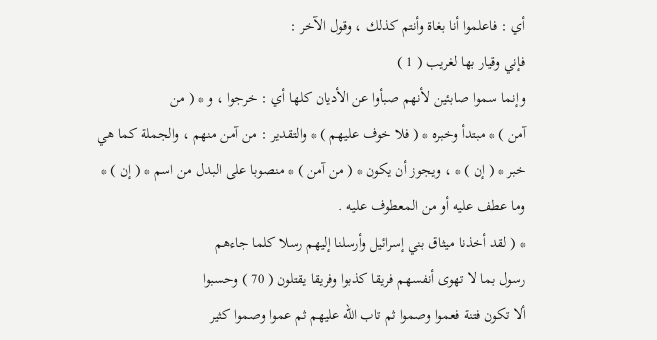أي : فاعلموا أنا بغاة وأنتم كذلك ، وقول الآخر :
فإني وقيار بها لغريب ( 1 )
وإنما سموا صابئين لأنهم صبأوا عن الأديان كلها أي : خرجوا ، و * ( من
آمن ) * مبتدأ وخبره * ( فلا خوف عليهم ) * والتقدير : من آمن منهم ، والجملة كما هي
خبر * ( إن ) * ، ويجوز أن يكون * ( من آمن ) * منصوبا على البدل من اسم * ( إن ) *
وما عطف عليه أو من المعطوف عليه .
* ( لقد أخذنا ميثاق بني إسرائيل وأرسلنا إليهم رسلا كلما جاءهم
رسول بما لا تهوى أنفسهم فريقا كذبوا وفريقا يقتلون ( 70 ) وحسبوا
ألا تكون فتنة فعموا وصموا ثم تاب الله عليهم ثم عموا وصموا كثير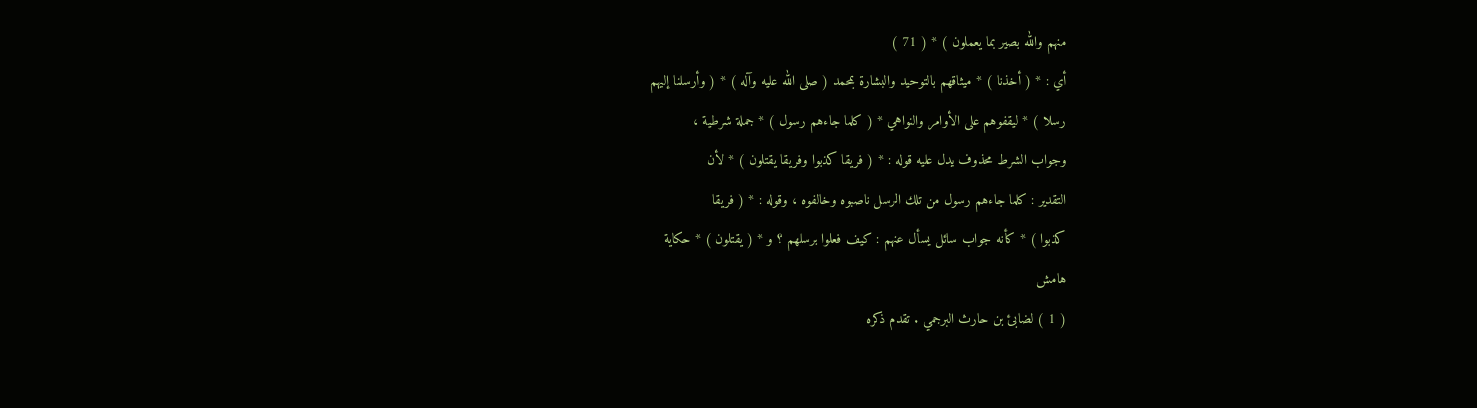منهم والله بصير بما يعملون ) * ( 71 )
أي : * ( أخذنا ) * ميثاقهم بالتوحيد والبشارة بمحمد ( صلى الله عليه وآله ) * ( وأرسلنا إليهم
رسلا ) * ليقفوهم على الأوامر والنواهي * ( كلما جاءهم رسول ) * جملة شرطية ،
وجواب الشرط محذوف يدل عليه قوله : * ( فريقا كذبوا وفريقا يقتلون ) * لأن
التقدير : كلما جاءهم رسول من تلك الرسل ناصبوه وخالفوه ، وقوله : * ( فريقا
كذبوا ) * كأنه جواب سائل يسأل عنهم : كيف فعلوا برسلهم ؟ و * ( يقتلون ) * حكاية
هامش
( 1 ) لضابئ بن حارث البرجمي . تقدم ذكره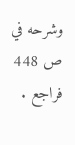وشرحه في ص 448 فراجع .